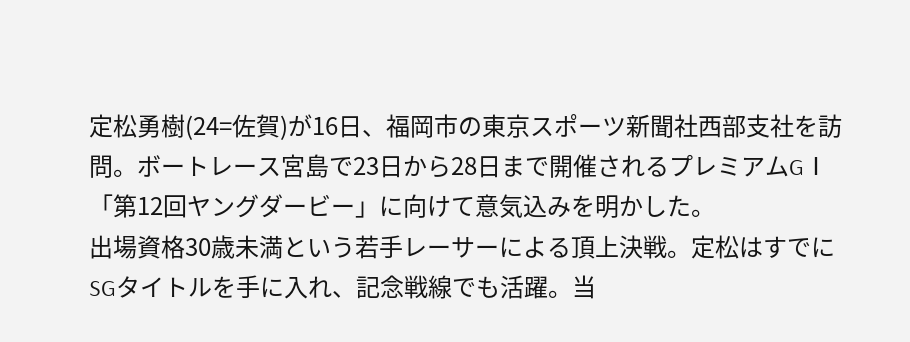定松勇樹(24=佐賀)が16日、福岡市の東京スポーツ新聞社西部支社を訪問。ボートレース宮島で23日から28日まで開催されるプレミアムGⅠ「第12回ヤングダービー」に向けて意気込みを明かした。
出場資格30歳未満という若手レーサーによる頂上決戦。定松はすでにSGタイトルを手に入れ、記念戦線でも活躍。当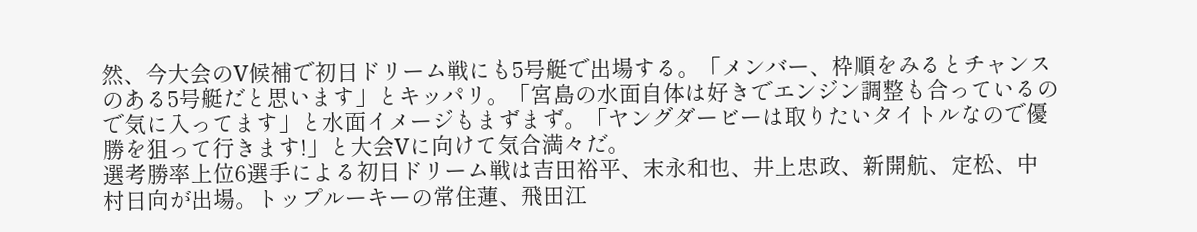然、今大会のV候補で初日ドリーム戦にも5号艇で出場する。「メンバー、枠順をみるとチャンスのある5号艇だと思います」とキッパリ。「宮島の水面自体は好きでエンジン調整も合っているので気に入ってます」と水面イメージもまずまず。「ヤングダービーは取りたいタイトルなので優勝を狙って行きます!」と大会Vに向けて気合満々だ。
選考勝率上位6選手による初日ドリーム戦は吉田裕平、末永和也、井上忠政、新開航、定松、中村日向が出場。トップルーキーの常住蓮、飛田江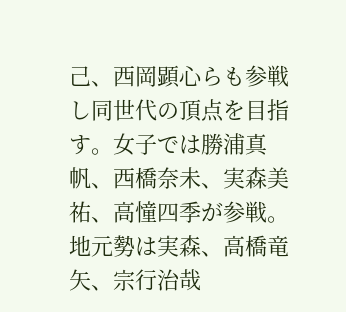己、西岡顕心らも参戦し同世代の頂点を目指す。女子では勝浦真帆、西橋奈未、実森美祐、高憧四季が参戦。地元勢は実森、高橋竜矢、宗行治哉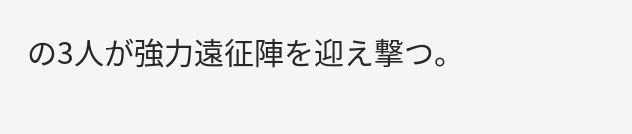の3人が強力遠征陣を迎え撃つ。